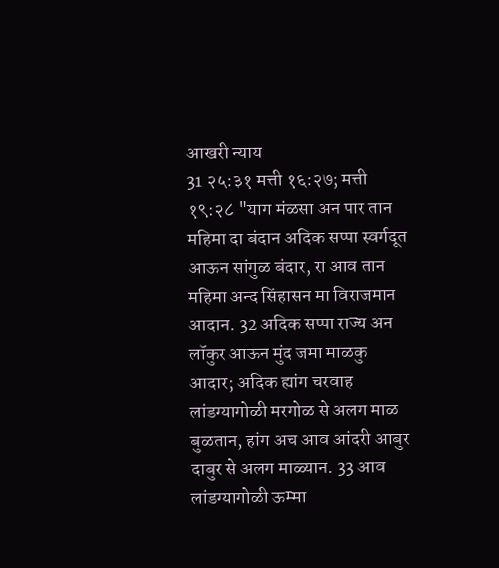आखरी न्याय
31 २५:३१ मत्ती १६:२७; मत्ती १९:२८ "याग मंळसा अन पार तान महिमा दा बंदान अदिक सप्पा स्वर्गदूत आऊन सांगुळ बंदार, रा आव तान महिमा अन्द सिंहासन मा विराजमान आदान. 32 अदिक सप्पा राज्य अन लॉकुर आऊन मुंद जमा माळकु आदार; अदिक ह्यांग चरवाह लांडग्यागोळी मरगोळ से अलग माळ बुळतान, हांग अच आव आंदरी आबुर दाबुर से अलग माळ्यान. 33 आव लांडग्यागोळी ऊम्मा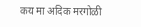कय मा अदिक मरगोळी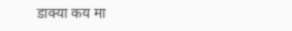डाक्या कय मा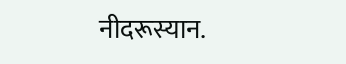नीदरूस्यान.